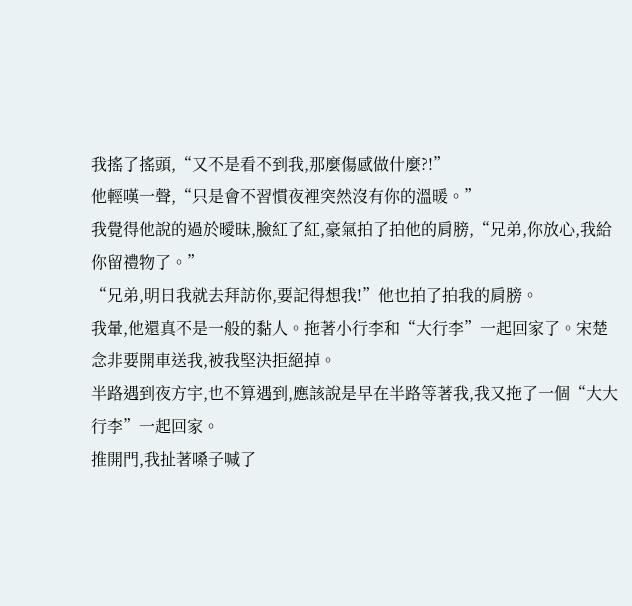我搖了搖頭,“又不是看不到我,那麼傷感做什麼?!”
他輕嘆一聲,“只是會不習慣夜裡突然沒有你的溫暖。”
我覺得他說的過於曖昧,臉紅了紅,豪氣拍了拍他的肩膀,“兄弟,你放心,我給你留禮物了。”
“兄弟,明日我就去拜訪你,要記得想我!”他也拍了拍我的肩膀。
我暈,他還真不是一般的黏人。拖著小行李和“大行李”一起回家了。宋楚念非要開車送我,被我堅決拒絕掉。
半路遇到夜方宇,也不算遇到,應該說是早在半路等著我,我又拖了一個“大大行李”一起回家。
推開門,我扯著嗓子喊了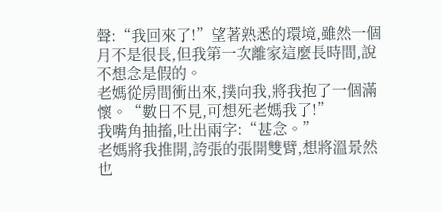聲:“我回來了!”望著熟悉的環境,雖然一個月不是很長,但我第一次離家這麼長時間,說不想念是假的。
老媽從房間衝出來,撲向我,將我抱了一個滿懷。“數日不見,可想死老媽我了!”
我嘴角抽搐,吐出兩字:“甚念。”
老媽將我推開,誇張的張開雙臂,想將溫景然也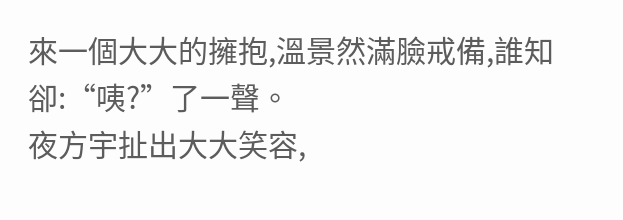來一個大大的擁抱,溫景然滿臉戒備,誰知卻:“咦?”了一聲。
夜方宇扯出大大笑容,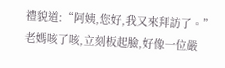禮貌道:“阿姨,您好,我又來拜訪了。”
老媽咳了咳,立刻板起臉,好像一位嚴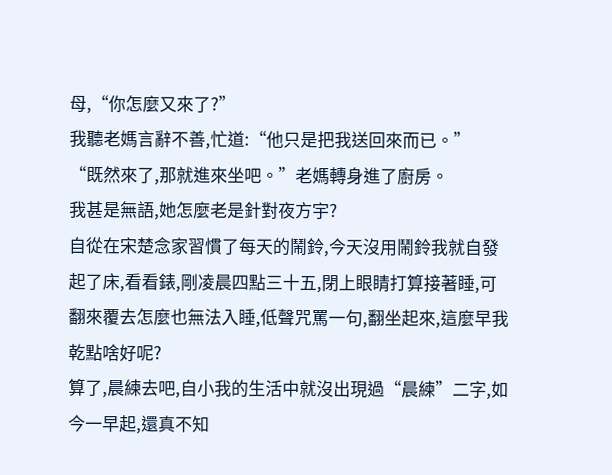母,“你怎麼又來了?”
我聽老媽言辭不善,忙道:“他只是把我送回來而已。”
“既然來了,那就進來坐吧。”老媽轉身進了廚房。
我甚是無語,她怎麼老是針對夜方宇?
自從在宋楚念家習慣了每天的鬧鈴,今天沒用鬧鈴我就自發起了床,看看錶,剛凌晨四點三十五,閉上眼睛打算接著睡,可翻來覆去怎麼也無法入睡,低聲咒罵一句,翻坐起來,這麼早我乾點啥好呢?
算了,晨練去吧,自小我的生活中就沒出現過“晨練”二字,如今一早起,還真不知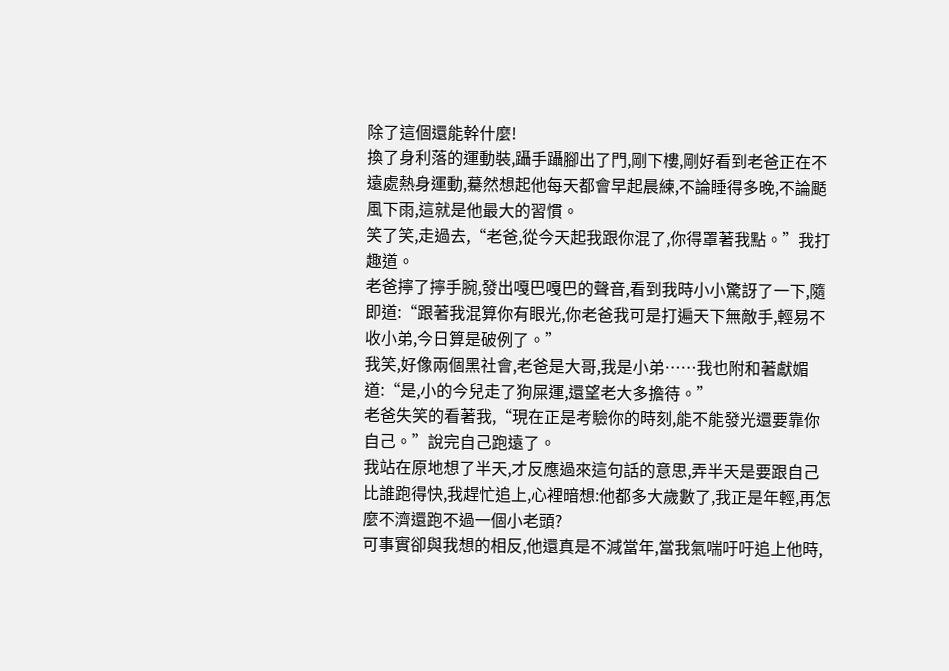除了這個還能幹什麼!
換了身利落的運動裝,躡手躡腳出了門,剛下樓,剛好看到老爸正在不遠處熱身運動,驀然想起他每天都會早起晨練,不論睡得多晚,不論颳風下雨,這就是他最大的習慣。
笑了笑,走過去,“老爸,從今天起我跟你混了,你得罩著我點。”我打趣道。
老爸擰了擰手腕,發出嘎巴嘎巴的聲音,看到我時小小驚訝了一下,隨即道:“跟著我混算你有眼光,你老爸我可是打遍天下無敵手,輕易不收小弟,今日算是破例了。”
我笑,好像兩個黑社會,老爸是大哥,我是小弟……我也附和著獻媚道:“是,小的今兒走了狗屎運,還望老大多擔待。”
老爸失笑的看著我,“現在正是考驗你的時刻,能不能發光還要靠你自己。”說完自己跑遠了。
我站在原地想了半天,才反應過來這句話的意思,弄半天是要跟自己比誰跑得快,我趕忙追上,心裡暗想:他都多大歲數了,我正是年輕,再怎麼不濟還跑不過一個小老頭?
可事實卻與我想的相反,他還真是不減當年,當我氣喘吁吁追上他時,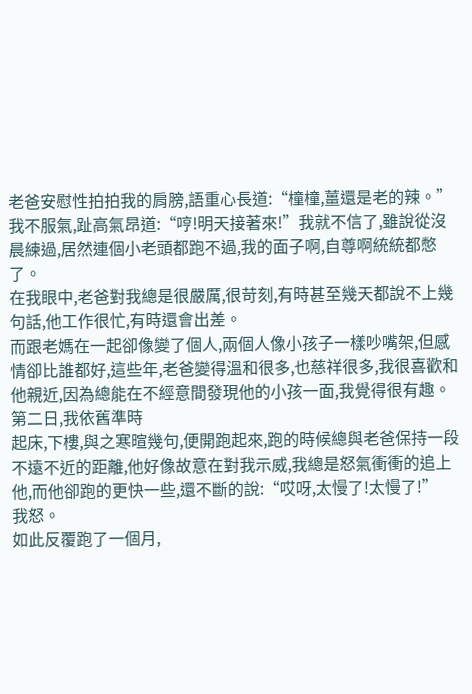老爸安慰性拍拍我的肩膀,語重心長道:“橦橦,薑還是老的辣。”
我不服氣,趾高氣昂道:“哼!明天接著來!”我就不信了,雖說從沒晨練過,居然連個小老頭都跑不過,我的面子啊,自尊啊統統都憋了。
在我眼中,老爸對我總是很嚴厲,很苛刻,有時甚至幾天都說不上幾句話,他工作很忙,有時還會出差。
而跟老媽在一起卻像變了個人,兩個人像小孩子一樣吵嘴架,但感情卻比誰都好,這些年,老爸變得溫和很多,也慈祥很多,我很喜歡和他親近,因為總能在不經意間發現他的小孩一面,我覺得很有趣。
第二日,我依舊準時
起床,下樓,與之寒暄幾句,便開跑起來,跑的時候總與老爸保持一段不遠不近的距離,他好像故意在對我示威,我總是怒氣衝衝的追上他,而他卻跑的更快一些,還不斷的說:“哎呀,太慢了!太慢了!”
我怒。
如此反覆跑了一個月,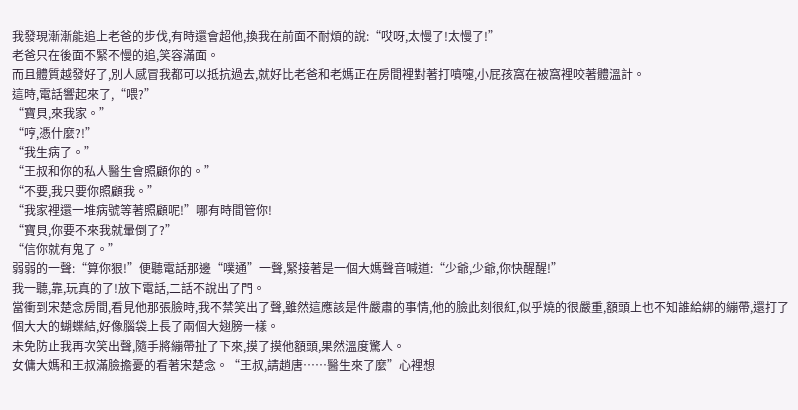我發現漸漸能追上老爸的步伐,有時還會超他,換我在前面不耐煩的說:“哎呀,太慢了!太慢了!”
老爸只在後面不緊不慢的追,笑容滿面。
而且體質越發好了,別人感冒我都可以抵抗過去,就好比老爸和老媽正在房間裡對著打噴嚏,小屁孩窩在被窩裡咬著體溫計。
這時,電話響起來了,“喂?”
“寶貝,來我家。”
“哼,憑什麼?!”
“我生病了。”
“王叔和你的私人醫生會照顧你的。”
“不要,我只要你照顧我。”
“我家裡還一堆病號等著照顧呢!”哪有時間管你!
“寶貝,你要不來我就暈倒了?”
“信你就有鬼了。”
弱弱的一聲:“算你狠!”便聽電話那邊“噗通”一聲,緊接著是一個大媽聲音喊道:“少爺,少爺,你快醒醒!”
我一聽,靠,玩真的了!放下電話,二話不說出了門。
當衝到宋楚念房間,看見他那張臉時,我不禁笑出了聲,雖然這應該是件嚴肅的事情,他的臉此刻很紅,似乎燒的很嚴重,額頭上也不知誰給綁的繃帶,還打了個大大的蝴蝶結,好像腦袋上長了兩個大翅膀一樣。
未免防止我再次笑出聲,隨手將繃帶扯了下來,摸了摸他額頭,果然溫度驚人。
女傭大媽和王叔滿臉擔憂的看著宋楚念。“王叔,請趙唐……醫生來了麼”心裡想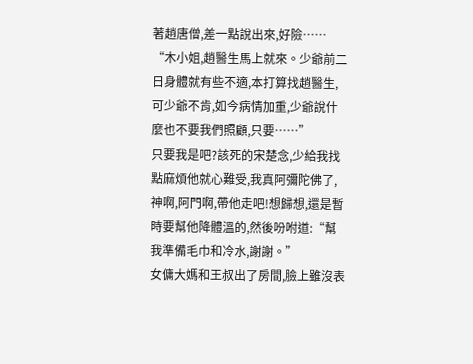著趙唐僧,差一點說出來,好險……
“木小姐,趙醫生馬上就來。少爺前二日身體就有些不適,本打算找趙醫生,可少爺不肯,如今病情加重,少爺說什麼也不要我們照顧,只要……”
只要我是吧?該死的宋楚念,少給我找點麻煩他就心難受,我真阿彌陀佛了,神啊,阿門啊,帶他走吧!想歸想,還是暫時要幫他降體溫的,然後吩咐道:“幫我準備毛巾和冷水,謝謝。”
女傭大媽和王叔出了房間,臉上雖沒表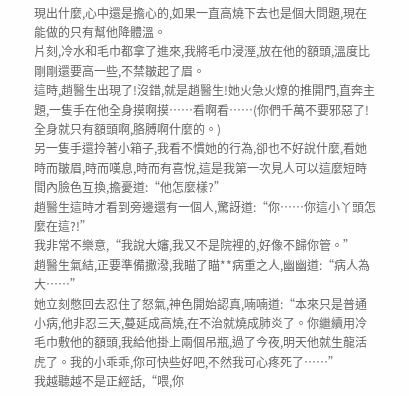現出什麼,心中還是擔心的,如果一直高燒下去也是個大問題,現在能做的只有幫他降體溫。
片刻,冷水和毛巾都拿了進來,我將毛巾浸溼,放在他的額頭,溫度比剛剛還要高一些,不禁皺起了眉。
這時,趙醫生出現了!沒錯,就是趙醫生!她火急火燎的推開門,直奔主題,一隻手在他全身摸啊摸……看啊看……(你們千萬不要邪惡了!全身就只有額頭啊,胳膊啊什麼的。)
另一隻手還拎著小箱子,我看不慣她的行為,卻也不好說什麼,看她時而皺眉,時而嘆息,時而有喜悅,這是我第一次見人可以這麼短時間內臉色互換,擔憂道:“他怎麼樣?”
趙醫生這時才看到旁邊還有一個人,驚訝道:“你……你這小丫頭怎麼在這?!”
我非常不樂意,“我說大嬸,我又不是院裡的,好像不歸你管。”
趙醫生氣結,正要準備撒潑,我瞄了瞄**病重之人,幽幽道:“病人為大……”
她立刻憋回去忍住了怒氣,神色開始認真,喃喃道:“本來只是普通小病,他非忍三天,蔓延成高燒,在不治就燒成肺炎了。你繼續用冷毛巾敷他的額頭,我給他掛上兩個吊瓶,過了今夜,明天他就生龍活虎了。我的小乖乖,你可快些好吧,不然我可心疼死了……”
我越聽越不是正經話,“喂,你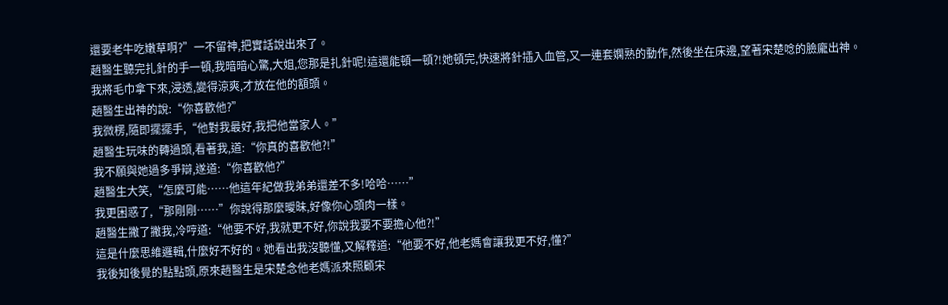還要老牛吃嫩草啊?”一不留神,把實話說出來了。
趙醫生聽完扎針的手一頓,我暗暗心驚,大姐,您那是扎針呢!這還能頓一頓?!她頓完,快速將針插入血管,又一連套嫻熟的動作,然後坐在床邊,望著宋楚唸的臉龐出神。
我將毛巾拿下來,浸透,變得涼爽,才放在他的額頭。
趙醫生出神的說:“你喜歡他?”
我微楞,隨即擺擺手,“他對我最好,我把他當家人。”
趙醫生玩味的轉過頭,看著我,道:“你真的喜歡他?!”
我不願與她過多爭辯,遂道:“你喜歡他?”
趙醫生大笑,“怎麼可能……他這年紀做我弟弟還差不多!哈哈……”
我更困惑了,“那剛剛……”你說得那麼曖昧,好像你心頭肉一樣。
趙醫生撇了撇我,冷哼道:“他要不好,我就更不好,你說我要不要擔心他?!”
這是什麼思維邏輯,什麼好不好的。她看出我沒聽懂,又解釋道:“他要不好,他老媽會讓我更不好,懂?”
我後知後覺的點點頭,原來趙醫生是宋楚念他老媽派來照顧宋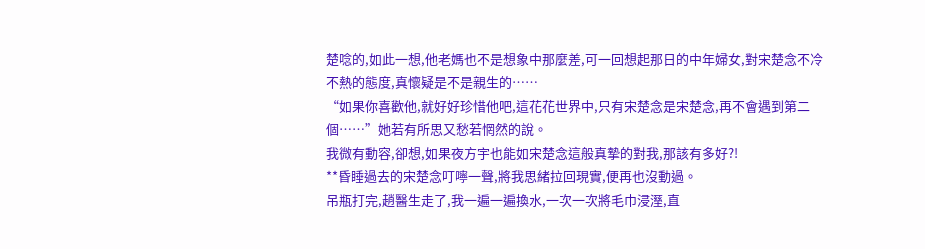楚唸的,如此一想,他老媽也不是想象中那麼差,可一回想起那日的中年婦女,對宋楚念不冷不熱的態度,真懷疑是不是親生的……
“如果你喜歡他,就好好珍惜他吧,這花花世界中,只有宋楚念是宋楚念,再不會遇到第二個……”她若有所思又愁若惘然的說。
我微有動容,卻想,如果夜方宇也能如宋楚念這般真摯的對我,那該有多好?!
**昏睡過去的宋楚念叮嚀一聲,將我思緒拉回現實,便再也沒動過。
吊瓶打完,趙醫生走了,我一遍一遍換水,一次一次將毛巾浸溼,直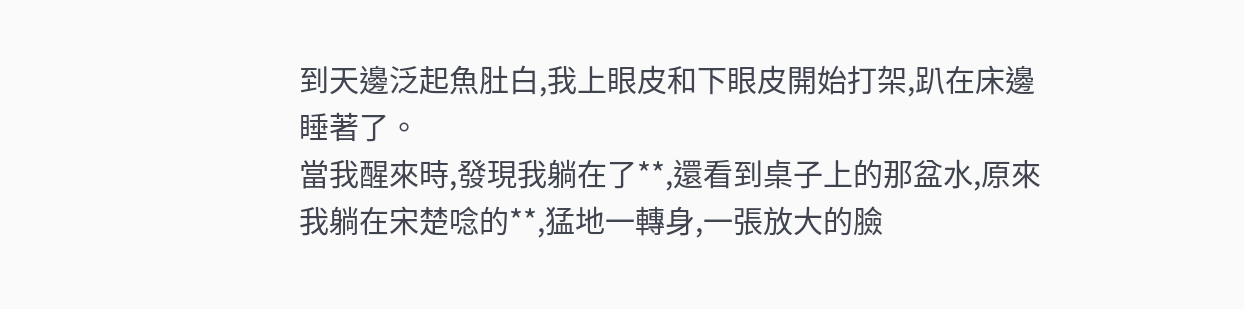到天邊泛起魚肚白,我上眼皮和下眼皮開始打架,趴在床邊睡著了。
當我醒來時,發現我躺在了**,還看到桌子上的那盆水,原來我躺在宋楚唸的**,猛地一轉身,一張放大的臉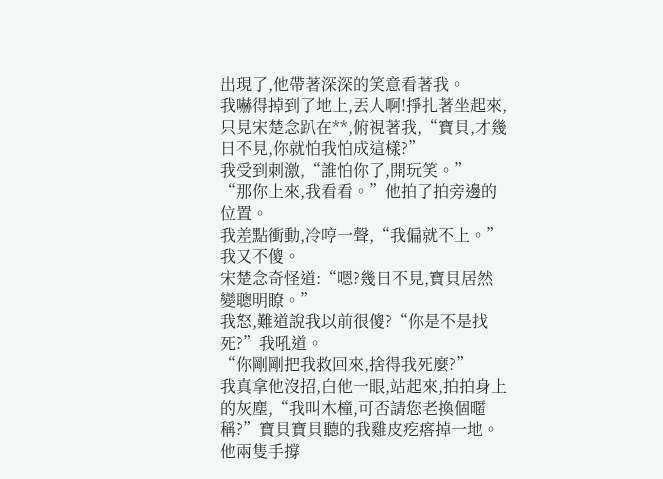出現了,他帶著深深的笑意看著我。
我嚇得掉到了地上,丟人啊!掙扎著坐起來,只見宋楚念趴在**,俯視著我,“寶貝,才幾日不見,你就怕我怕成這樣?”
我受到刺激,“誰怕你了,開玩笑。”
“那你上來,我看看。”他拍了拍旁邊的位置。
我差點衝動,冷哼一聲,“我偏就不上。”我又不傻。
宋楚念奇怪道:“嗯?幾日不見,寶貝居然變聰明瞭。”
我怒,難道說我以前很傻?“你是不是找死?”我吼道。
“你剛剛把我救回來,捨得我死麼?”
我真拿他沒招,白他一眼,站起來,拍拍身上的灰塵,“我叫木橦,可否請您老換個暱稱?”寶貝寶貝聽的我雞皮疙瘩掉一地。
他兩隻手撐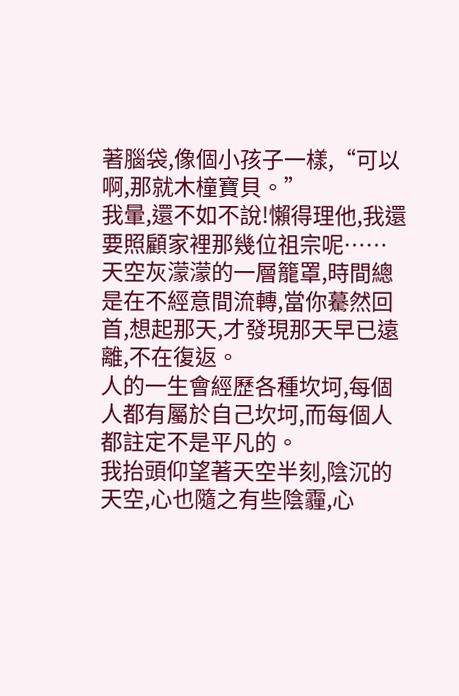著腦袋,像個小孩子一樣,“可以啊,那就木橦寶貝。”
我暈,還不如不說!懶得理他,我還要照顧家裡那幾位祖宗呢……
天空灰濛濛的一層籠罩,時間總是在不經意間流轉,當你驀然回首,想起那天,才發現那天早已遠離,不在復返。
人的一生會經歷各種坎坷,每個人都有屬於自己坎坷,而每個人都註定不是平凡的。
我抬頭仰望著天空半刻,陰沉的天空,心也隨之有些陰霾,心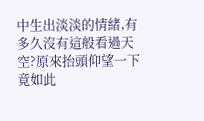中生出淡淡的情緒,有多久沒有這般看過天空?原來抬頭仰望一下竟如此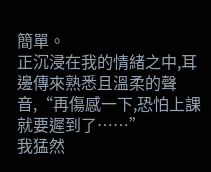簡單。
正沉浸在我的情緒之中,耳邊傳來熟悉且溫柔的聲音,“再傷感一下,恐怕上課就要遲到了……”
我猛然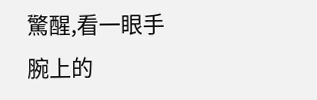驚醒,看一眼手腕上的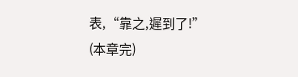表,“靠之,遲到了!”
(本章完)